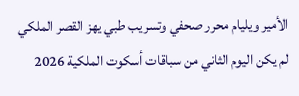الأمير ويليام محرر صحفي وتسريب طبي يهز القصر الملكي
لم يكن اليوم الثاني من سباقات أسكوت الملكية 2026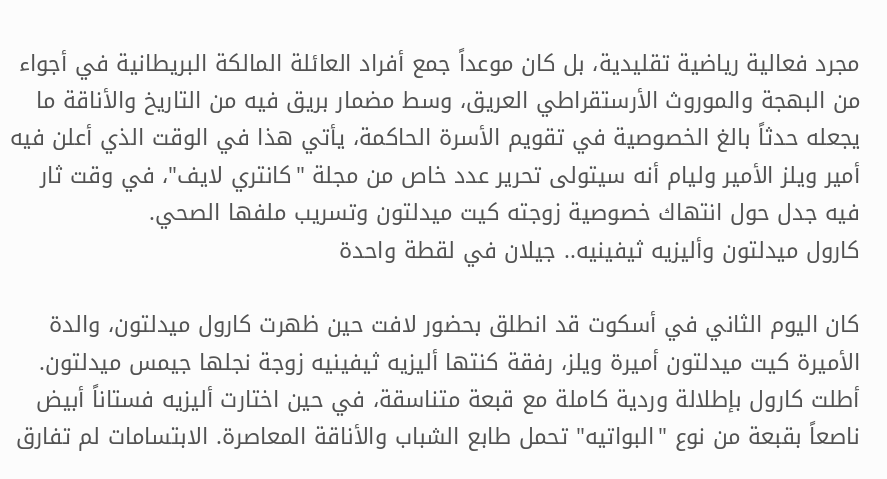مجرد فعالية رياضية تقليدية، بل كان موعداً جمع أفراد العائلة المالكة البريطانية في أجواء من البهجة والموروث الأرستقراطي العريق، وسط مضمار بريق فيه من التاريخ والأناقة ما يجعله حدثاً بالغ الخصوصية في تقويم الأسرة الحاكمة، يأتي هذا في الوقت الذي أعلن فيه أمير ويلز الأمير وليام أنه سيتولى تحرير عدد خاص من مجلة "كانتري لايف"، في وقت ثار فيه جدل حول انتهاك خصوصية زوجته كيت ميدلتون وتسريب ملفها الصحي.
كارول ميدلتون وأليزيه ثيفينيه.. جيلان في لقطة واحدة

كان اليوم الثاني في أسكوت قد انطلق بحضور لافت حين ظهرت كارول ميدلتون، والدة الأميرة كيت ميدلتون أميرة ويلز، رفقة كنتها أليزيه ثيفينيه زوجة نجلها جيمس ميدلتون. أطلت كارول بإطلالة وردية كاملة مع قبعة متناسقة، في حين اختارت أليزيه فستاناً أبيض ناصعاً بقبعة من نوع "البواتيه" تحمل طابع الشباب والأناقة المعاصرة. الابتسامات لم تفارق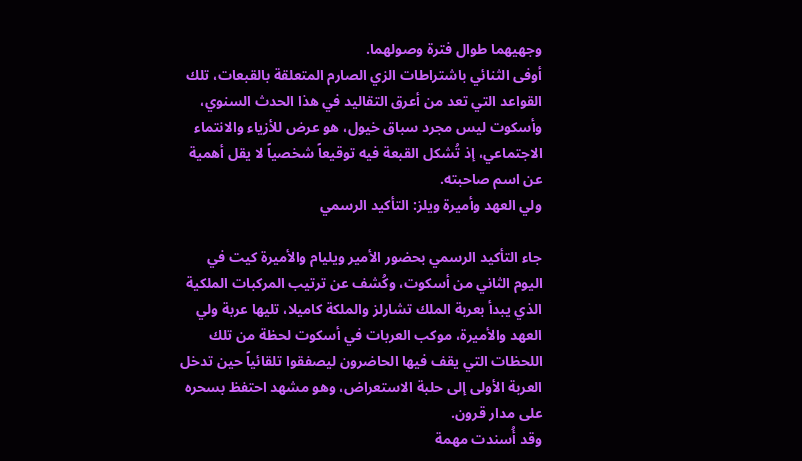وجهيهما طوال فترة وصولهما.
أوفى الثنائي باشتراطات الزي الصارم المتعلقة بالقبعات، تلك القواعد التي تعد من أعرق التقاليد في هذا الحدث السنوي، وأسكوت ليس مجرد سباق خيول، هو عرض للأزياء والانتماء الاجتماعي، إذ تُشكل القبعة فيه توقيعاً شخصياً لا يقل أهمية عن اسم صاحبته.
ولي العهد وأميرة ويلز: التأكيد الرسمي

جاء التأكيد الرسمي بحضور الأمير ويليام والأميرة كيت في اليوم الثاني من أسكوت، وكُشف عن ترتيب المركبات الملكية الذي يبدأ بعربة الملك تشارلز والملكة كاميلا، تليها عربة ولي العهد والأميرة، موكب العربات في أسكوت لحظة من تلك اللحظات التي يقف فيها الحاضرون ليصفقوا تلقائياً حين تدخل العربة الأولى إلى حلبة الاستعراض، وهو مشهد احتفظ بسحره على مدار قرون.
وقد أُسندت مهمة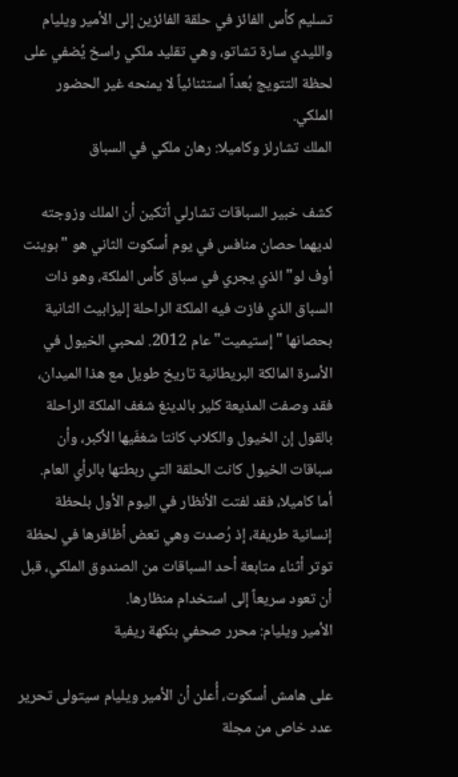تسليم كأس الفائز في حلقة الفائزين إلى الأمير ويليام والليدي سارة تشاتو، وهي تقليد ملكي راسخ يُضفي على لحظة التتويج بُعداً استثنائياً لا يمنحه غير الحضور الملكي.
الملك تشارلز وكاميلا: رهان ملكي في السباق

كشف خبير السباقات تشارلي أتكين أن الملك وزوجته لديهما حصان منافس في يوم أسكوت الثاني هو "بوينت أوف لو" الذي يجري في سباق كأس الملكة، وهو ذات السباق الذي فازت فيه الملكة الراحلة إليزابيث الثانية بحصانها "إستيميت" عام 2012. لمحبي الخيول في الأسرة المالكة البريطانية تاريخ طويل مع هذا الميدان، فقد وصفت المذيعة كلير بالدينغ شغف الملكة الراحلة بالقول إن الخيول والكلاب كانتا شغفَيها الأكبر، وأن سباقات الخيول كانت الحلقة التي ربطتها بالرأي العام.
أما كاميلا، فقد لفتت الأنظار في اليوم الأول بلحظة إنسانية طريفة، إذ رُصدت وهي تعض أظافرها في لحظة توتر أثناء متابعة أحد السباقات من الصندوق الملكي، قبل أن تعود سريعاً إلى استخدام منظارها.
الأمير ويليام: محرر صحفي بنكهة ريفية

على هامش أسكوت، أُعلن أن الأمير ويليام سيتولى تحرير عدد خاص من مجلة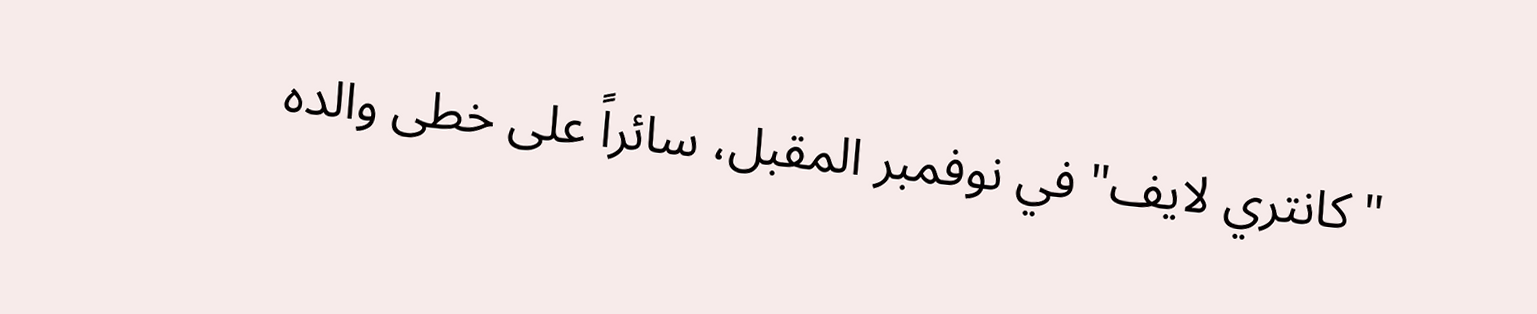"كانتري لايف" في نوفمبر المقبل، سائراً على خطى والده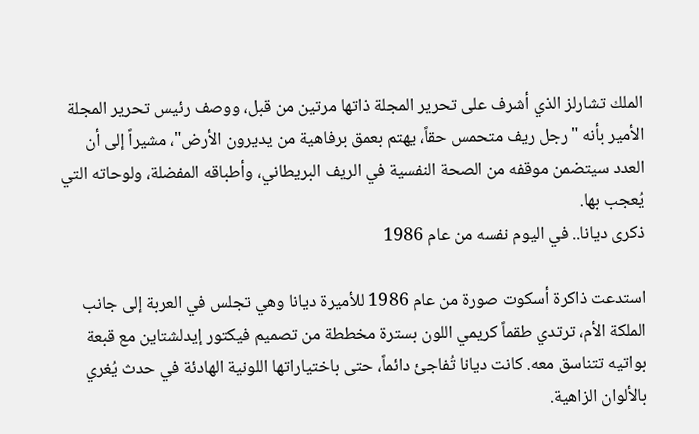الملك تشارلز الذي أشرف على تحرير المجلة ذاتها مرتين من قبل، ووصف رئيس تحرير المجلة الأمير بأنه "رجل ريف متحمس حقاً، يهتم بعمق برفاهية من يديرون الأرض"، مشيراً إلى أن العدد سيتضمن موقفه من الصحة النفسية في الريف البريطاني، وأطباقه المفضلة، ولوحاته التي يُعجب بها.
ذكرى ديانا.. في اليوم نفسه من عام 1986

استدعت ذاكرة أسكوت صورة من عام 1986 للأميرة ديانا وهي تجلس في العربة إلى جانب الملكة الأم، ترتدي طقماً كريمي اللون بسترة مخططة من تصميم فيكتور إيدلشتاين مع قبعة بواتيه تتناسق معه. كانت ديانا تُفاجئ دائماً، حتى باختياراتها اللونية الهادئة في حدث يُغري بالألوان الزاهية.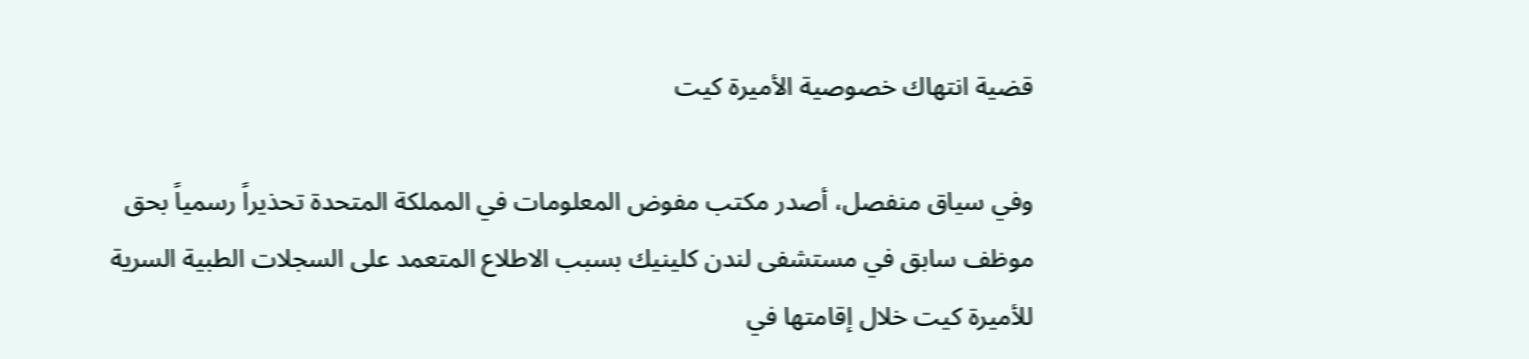قضية انتهاك خصوصية الأميرة كيت

وفي سياق منفصل، أصدر مكتب مفوض المعلومات في المملكة المتحدة تحذيراً رسمياً بحق موظف سابق في مستشفى لندن كلينيك بسبب الاطلاع المتعمد على السجلات الطبية السرية للأميرة كيت خلال إقامتها في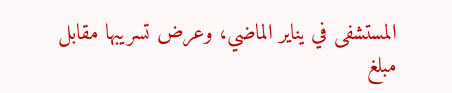المستشفى في يناير الماضي، وعرض تسريبها مقابل مبلغ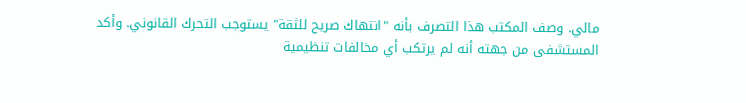مالي. وصف المكتب هذا التصرف بأنه "انتهاك صريح للثقة" يستوجب التحرك القانوني. وأكد المستشفى من جهته أنه لم يرتكب أي مخالفات تنظيمية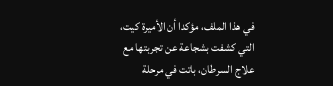في هذا الملف، مؤكدا أن الأميرة كيت، التي كشفت بشجاعة عن تجربتها مع علاج السرطان، باتت في مرحلة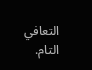التعافي التام.